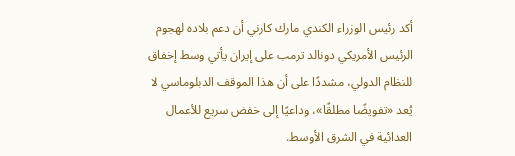أكد رئيس الوزراء الكندي مارك كارني أن دعم بلاده لهجوم الرئيس الأمريكي دونالد ترمب على إيران يأتي وسط إخفاق للنظام الدولي، مشددًا على أن هذا الموقف الدبلوماسي لا يُعد «تفويضًا مطلقًا»، وداعيًا إلى خفض سريع للأعمال العدائية في الشرق الأوسط.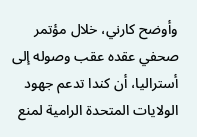وأوضح كارني، خلال مؤتمر صحفي عقده عقب وصوله إلى أستراليا، أن كندا تدعم جهود الولايات المتحدة الرامية لمنع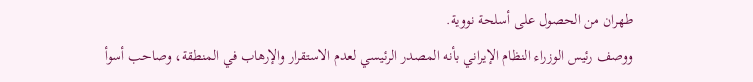طهران من الحصول على أسلحة نووية.
ووصف رئيس الوزراء النظام الإيراني بأنه المصدر الرئيسي لعدم الاستقرار والإرهاب في المنطقة، وصاحب أسوأ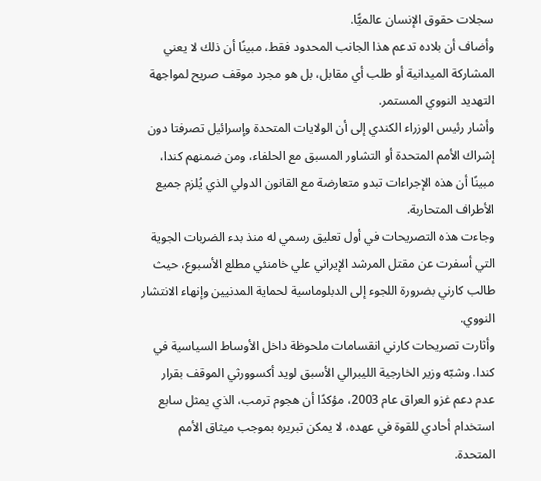سجلات حقوق الإنسان عالميًّا.
وأضاف أن بلاده تدعم هذا الجانب المحدود فقط، مبينًا أن ذلك لا يعني المشاركة الميدانية أو طلب أي مقابل، بل هو مجرد موقف صريح لمواجهة التهديد النووي المستمر.
وأشار رئيس الوزراء الكندي إلى أن الولايات المتحدة وإسرائيل تصرفتا دون إشراك الأمم المتحدة أو التشاور المسبق مع الحلفاء، ومن ضمنهم كندا، مبينًا أن هذه الإجراءات تبدو متعارضة مع القانون الدولي الذي يُلزم جميع الأطراف المتحاربة.
وجاءت هذه التصريحات في أول تعليق رسمي له منذ بدء الضربات الجوية التي أسفرت عن مقتل المرشد الإيراني علي خامنئي مطلع الأسبوع، حيث طالب كارني بضرورة اللجوء إلى الدبلوماسية لحماية المدنيين وإنهاء الانتشار النووي.
وأثارت تصريحات كارني انقسامات ملحوظة داخل الأوساط السياسية في كندا. وشبّه وزير الخارجية الليبرالي الأسبق لويد أكسوورثي الموقف بقرار عدم دعم غزو العراق عام 2003، مؤكدًا أن هجوم ترمب، الذي يمثل سابع استخدام أحادي للقوة في عهده، لا يمكن تبريره بموجب ميثاق الأمم المتحدة.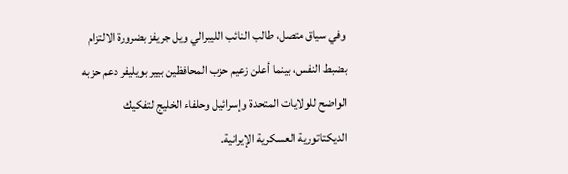وفي سياق متصل، طالب النائب الليبرالي ويل جريفز بضرورة الالتزام بضبط النفس، بينما أعلن زعيم حزب المحافظين بيير بويليفر دعم حزبه الواضح للولايات المتحدة وإسرائيل وحلفاء الخليج لتفكيك الديكتاتورية العسكرية الإيرانية.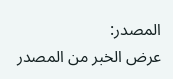المصدر:
عرض الخبر من المصدر